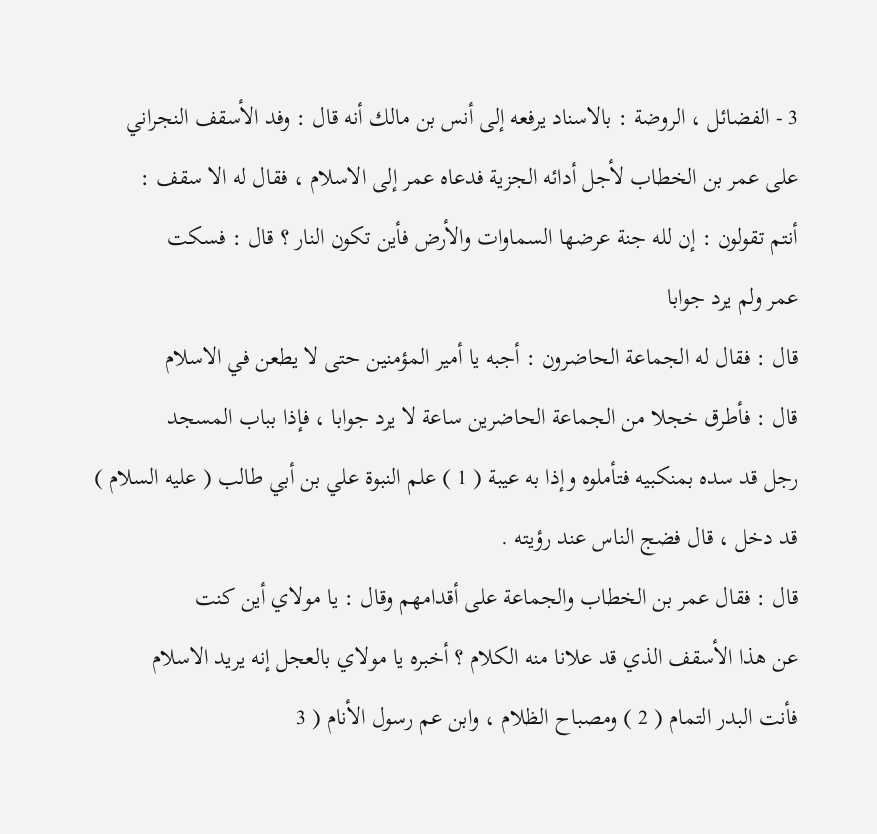3 - الفضائل ، الروضة : بالاسناد يرفعه إلى أنس بن مالك أنه قال : وفد الأسقف النجراني
على عمر بن الخطاب لأجل أدائه الجزية فدعاه عمر إلى الاسلام ، فقال له الا سقف :
أنتم تقولون : إن لله جنة عرضها السماوات والأرض فأين تكون النار ؟ قال : فسكت
عمر ولم يرد جوابا
قال : فقال له الجماعة الحاضرون : أجبه يا أمير المؤمنين حتى لا يطعن في الاسلام
قال : فأطرق خجلا من الجماعة الحاضرين ساعة لا يرد جوابا ، فإذا بباب المسجد
رجل قد سده بمنكبيه فتأملوه وإذا به عيبة ( 1 ) علم النبوة علي بن أبي طالب ( عليه السلام )
قد دخل ، قال فضج الناس عند رؤيته .
قال : فقال عمر بن الخطاب والجماعة على أقدامهم وقال : يا مولاي أين كنت
عن هذا الأسقف الذي قد علانا منه الكلام ؟ أخبره يا مولاي بالعجل إنه يريد الاسلام
فأنت البدر التمام ( 2 ) ومصباح الظلام ، وابن عم رسول الأنام ( 3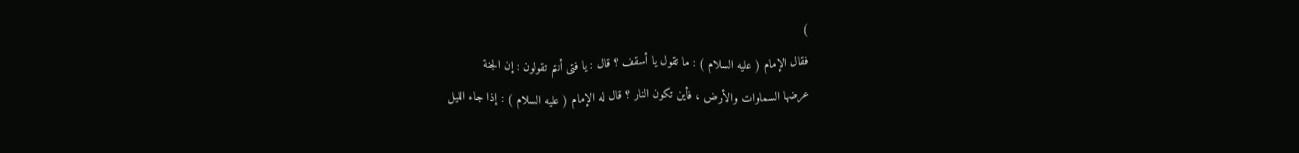)
فقال الإمام ( عليه السلام ) : ما تقول يا أسقف ؟ قال : يا فتى أنتم تقولون : إن الجنة
عرضها السماوات والأرض ، فأين تكون النار ؟ قال له الإمام ( عليه السلام ) : إذا جاء الليل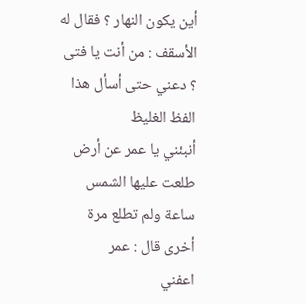أين يكون النهار ؟ فقال له الأسقف : من أنت يا فتى ؟ دعني حتى أسأل هذا الفظ الغليظ
أنبئني يا عمر عن أرض طلعت عليها الشمس ساعة ولم تطلع مرة أخرى قال : عمر
اعفني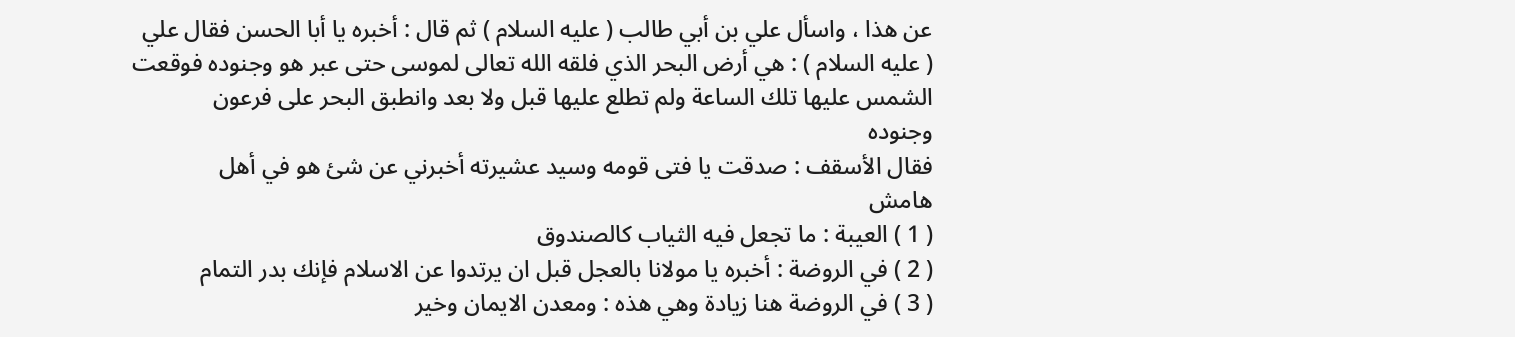عن هذا ، واسأل علي بن أبي طالب ( عليه السلام ) ثم قال : أخبره يا أبا الحسن فقال علي
( عليه السلام ) : هي أرض البحر الذي فلقه الله تعالى لموسى حتى عبر هو وجنوده فوقعت
الشمس عليها تلك الساعة ولم تطلع عليها قبل ولا بعد وانطبق البحر على فرعون
وجنوده
فقال الأسقف : صدقت يا فتى قومه وسيد عشيرته أخبرني عن شئ هو في أهل
هامش
( 1 ) العيبة : ما تجعل فيه الثياب كالصندوق
( 2 ) في الروضة : أخبره يا مولانا بالعجل قبل ان يرتدوا عن الاسلام فإنك بدر التمام
( 3 ) في الروضة هنا زيادة وهي هذه : ومعدن الايمان وخير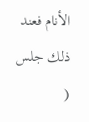الأنام فعند ذلك جلس (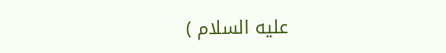عليه السلام )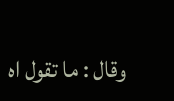وقال : ما تقول اه